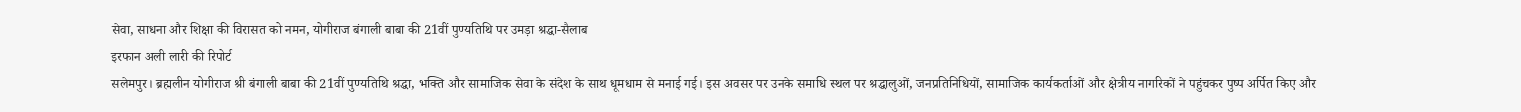सेवा, साधना और शिक्षा की विरासत को नमन, योगीराज बंगाली बाबा की 21वीं पुण्यतिथि पर उमड़ा श्रद्धा-सैलाब
इरफान अली लारी की रिपोर्ट
सलेमपुर। ब्रह्मलीन योगीराज श्री बंगाली बाबा की 21वीं पुण्यतिथि श्रद्धा, भक्ति और सामाजिक सेवा के संदेश के साथ धूमधाम से मनाई गई। इस अवसर पर उनके समाधि स्थल पर श्रद्धालुओं, जनप्रतिनिधियों, सामाजिक कार्यकर्ताओं और क्षेत्रीय नागरिकों ने पहुंचकर पुष्प अर्पित किए और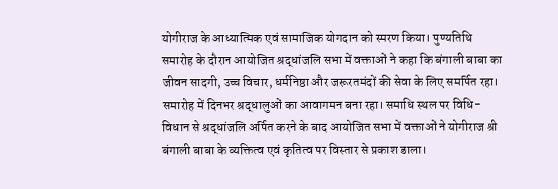योगीराज के आध्यात्मिक एवं सामाजिक योगदान को स्मरण किया। पुण्यतिथि समारोह के दौरान आयोजित श्रद्धांजलि सभा में वक्ताओं ने कहा कि बंगाली बाबा का जीवन सादगी, उच्च विचार, धर्मनिष्ठा और जरूरतमंदों की सेवा के लिए समर्पित रहा।
समारोह में दिनभर श्रद्धालुओं का आवागमन बना रहा। समाधि स्थल पर विधि-विधान से श्रद्धांजलि अर्पित करने के बाद आयोजित सभा में वक्ताओं ने योगीराज श्री बंगाली बाबा के व्यक्तित्व एवं कृतित्व पर विस्तार से प्रकाश डाला।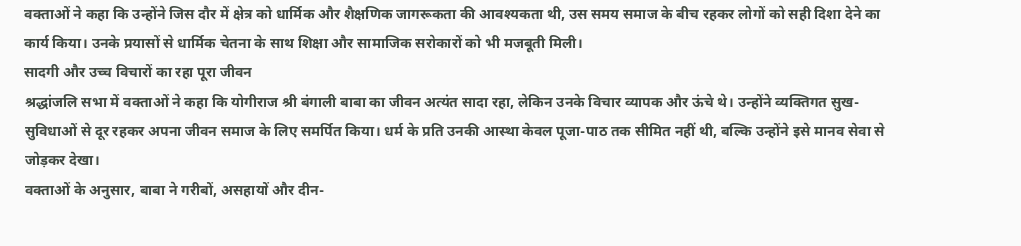वक्ताओं ने कहा कि उन्होंने जिस दौर में क्षेत्र को धार्मिक और शैक्षणिक जागरूकता की आवश्यकता थी, उस समय समाज के बीच रहकर लोगों को सही दिशा देने का कार्य किया। उनके प्रयासों से धार्मिक चेतना के साथ शिक्षा और सामाजिक सरोकारों को भी मजबूती मिली।
सादगी और उच्च विचारों का रहा पूरा जीवन
श्रद्धांजलि सभा में वक्ताओं ने कहा कि योगीराज श्री बंगाली बाबा का जीवन अत्यंत सादा रहा, लेकिन उनके विचार व्यापक और ऊंचे थे। उन्होंने व्यक्तिगत सुख-सुविधाओं से दूर रहकर अपना जीवन समाज के लिए समर्पित किया। धर्म के प्रति उनकी आस्था केवल पूजा-पाठ तक सीमित नहीं थी, बल्कि उन्होंने इसे मानव सेवा से जोड़कर देखा।
वक्ताओं के अनुसार, बाबा ने गरीबों, असहायों और दीन-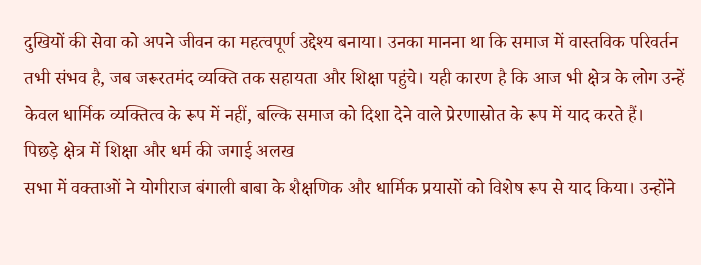दुखियों की सेवा को अपने जीवन का महत्वपूर्ण उद्देश्य बनाया। उनका मानना था कि समाज में वास्तविक परिवर्तन तभी संभव है, जब जरूरतमंद व्यक्ति तक सहायता और शिक्षा पहुंचे। यही कारण है कि आज भी क्षेत्र के लोग उन्हें केवल धार्मिक व्यक्तित्व के रूप में नहीं, बल्कि समाज को दिशा देने वाले प्रेरणास्रोत के रूप में याद करते हैं।
पिछड़े क्षेत्र में शिक्षा और धर्म की जगाई अलख
सभा में वक्ताओं ने योगीराज बंगाली बाबा के शैक्षणिक और धार्मिक प्रयासों को विशेष रूप से याद किया। उन्होंने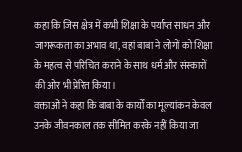कहा कि जिस क्षेत्र में कभी शिक्षा के पर्याप्त साधन और जागरूकता का अभाव था, वहां बाबा ने लोगों को शिक्षा के महत्व से परिचित कराने के साथ धर्म और संस्कारों की ओर भी प्रेरित किया।
वक्ताओं ने कहा कि बाबा के कार्यों का मूल्यांकन केवल उनके जीवनकाल तक सीमित करके नहीं किया जा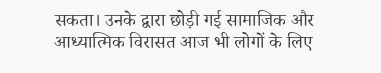सकता। उनके द्वारा छोड़ी गई सामाजिक और आध्यात्मिक विरासत आज भी लोगों के लिए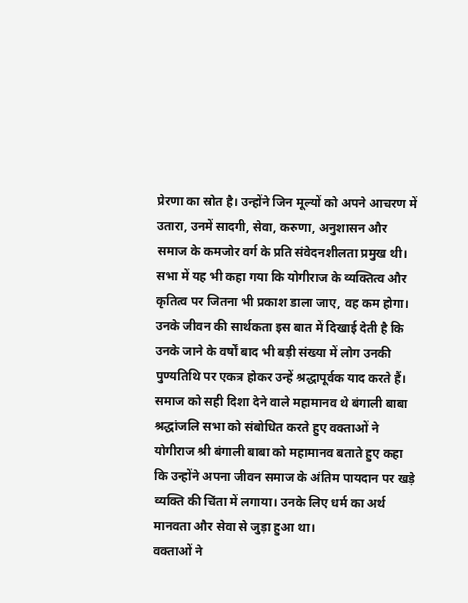प्रेरणा का स्रोत है। उन्होंने जिन मूल्यों को अपने आचरण में उतारा, उनमें सादगी, सेवा, करुणा, अनुशासन और समाज के कमजोर वर्ग के प्रति संवेदनशीलता प्रमुख थी।
सभा में यह भी कहा गया कि योगीराज के व्यक्तित्व और कृतित्व पर जितना भी प्रकाश डाला जाए, वह कम होगा। उनके जीवन की सार्थकता इस बात में दिखाई देती है कि उनके जाने के वर्षों बाद भी बड़ी संख्या में लोग उनकी पुण्यतिथि पर एकत्र होकर उन्हें श्रद्धापूर्वक याद करते हैं।
समाज को सही दिशा देने वाले महामानव थे बंगाली बाबा
श्रद्धांजलि सभा को संबोधित करते हुए वक्ताओं ने योगीराज श्री बंगाली बाबा को महामानव बताते हुए कहा कि उन्होंने अपना जीवन समाज के अंतिम पायदान पर खड़े व्यक्ति की चिंता में लगाया। उनके लिए धर्म का अर्थ मानवता और सेवा से जुड़ा हुआ था।
वक्ताओं ने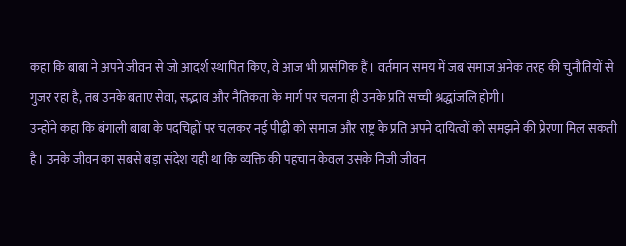कहा कि बाबा ने अपने जीवन से जो आदर्श स्थापित किए, वे आज भी प्रासंगिक हैं। वर्तमान समय में जब समाज अनेक तरह की चुनौतियों से गुजर रहा है, तब उनके बताए सेवा, सद्भाव और नैतिकता के मार्ग पर चलना ही उनके प्रति सच्ची श्रद्धांजलि होगी।
उन्होंने कहा कि बंगाली बाबा के पदचिह्नों पर चलकर नई पीढ़ी को समाज और राष्ट्र के प्रति अपने दायित्वों को समझने की प्रेरणा मिल सकती है। उनके जीवन का सबसे बड़ा संदेश यही था कि व्यक्ति की पहचान केवल उसके निजी जीवन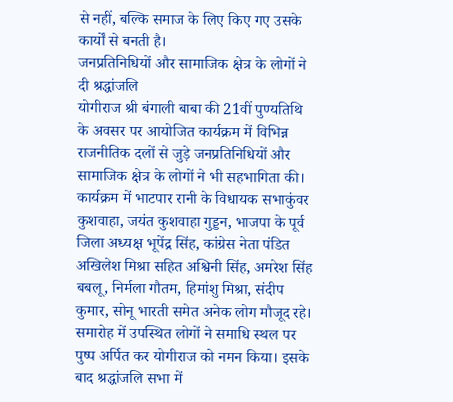से नहीं, बल्कि समाज के लिए किए गए उसके कार्यों से बनती है।
जनप्रतिनिधियों और सामाजिक क्षेत्र के लोगों ने दी श्रद्धांजलि
योगीराज श्री बंगाली बाबा की 21वीं पुण्यतिथि के अवसर पर आयोजित कार्यक्रम में विभिन्न राजनीतिक दलों से जुड़े जनप्रतिनिधियों और सामाजिक क्षेत्र के लोगों ने भी सहभागिता की। कार्यक्रम में भाटपार रानी के विधायक सभाकुंवर कुशवाहा, जयंत कुशवाहा गुड्डन, भाजपा के पूर्व जिला अध्यक्ष भूपेंद्र सिंह, कांग्रेस नेता पंडित अखिलेश मिश्रा सहित अश्विनी सिंह, अमरेश सिंह बबलू, निर्मला गौतम, हिमांशु मिश्रा, संदीप कुमार, सोनू भारती समेत अनेक लोग मौजूद रहे।
समारोह में उपस्थित लोगों ने समाधि स्थल पर पुष्प अर्पित कर योगीराज को नमन किया। इसके बाद श्रद्धांजलि सभा में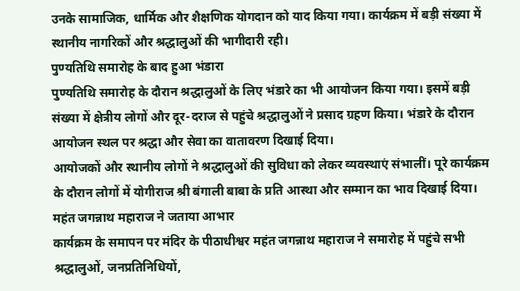उनके सामाजिक, धार्मिक और शैक्षणिक योगदान को याद किया गया। कार्यक्रम में बड़ी संख्या में स्थानीय नागरिकों और श्रद्धालुओं की भागीदारी रही।
पुण्यतिथि समारोह के बाद हुआ भंडारा
पुण्यतिथि समारोह के दौरान श्रद्धालुओं के लिए भंडारे का भी आयोजन किया गया। इसमें बड़ी संख्या में क्षेत्रीय लोगों और दूर-दराज से पहुंचे श्रद्धालुओं ने प्रसाद ग्रहण किया। भंडारे के दौरान आयोजन स्थल पर श्रद्धा और सेवा का वातावरण दिखाई दिया।
आयोजकों और स्थानीय लोगों ने श्रद्धालुओं की सुविधा को लेकर व्यवस्थाएं संभालीं। पूरे कार्यक्रम के दौरान लोगों में योगीराज श्री बंगाली बाबा के प्रति आस्था और सम्मान का भाव दिखाई दिया।
महंत जगन्नाथ महाराज ने जताया आभार
कार्यक्रम के समापन पर मंदिर के पीठाधीश्वर महंत जगन्नाथ महाराज ने समारोह में पहुंचे सभी श्रद्धालुओं, जनप्रतिनिधियों,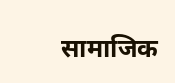सामाजिक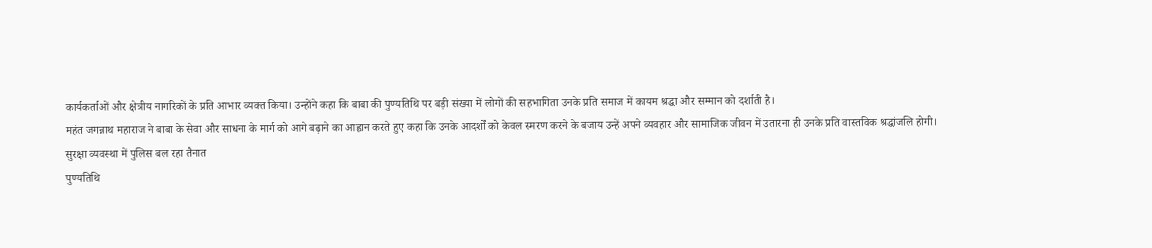कार्यकर्ताओं और क्षेत्रीय नागरिकों के प्रति आभार व्यक्त किया। उन्होंने कहा कि बाबा की पुण्यतिथि पर बड़ी संख्या में लोगों की सहभागिता उनके प्रति समाज में कायम श्रद्धा और सम्मान को दर्शाती है।
महंत जगन्नाथ महाराज ने बाबा के सेवा और साधना के मार्ग को आगे बढ़ाने का आह्वान करते हुए कहा कि उनके आदर्शों को केवल स्मरण करने के बजाय उन्हें अपने व्यवहार और सामाजिक जीवन में उतारना ही उनके प्रति वास्तविक श्रद्धांजलि होगी।
सुरक्षा व्यवस्था में पुलिस बल रहा तैनात
पुण्यतिथि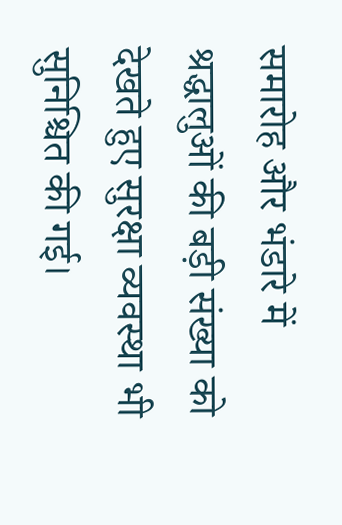समारोह और भंडारे में श्रद्धालुओं की बड़ी संख्या को देखते हुए सुरक्षा व्यवस्था भी सुनिश्चित की गई।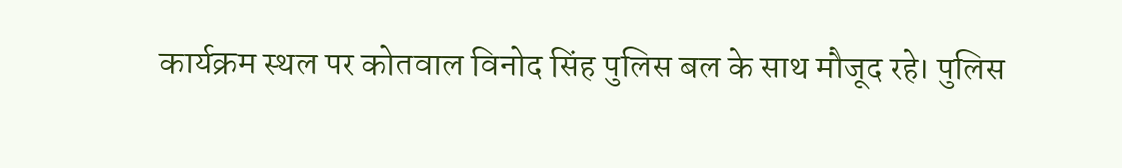कार्यक्रम स्थल पर कोतवाल विनोद सिंह पुलिस बल के साथ मौजूद रहे। पुलिस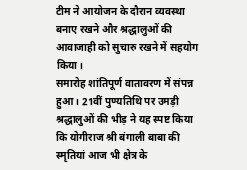टीम ने आयोजन के दौरान व्यवस्था बनाए रखने और श्रद्धालुओं की आवाजाही को सुचारु रखने में सहयोग किया।
समारोह शांतिपूर्ण वातावरण में संपन्न हुआ। 21वीं पुण्यतिथि पर उमड़ी श्रद्धालुओं की भीड़ ने यह स्पष्ट किया कि योगीराज श्री बंगाली बाबा की स्मृतियां आज भी क्षेत्र के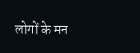लोगों के मन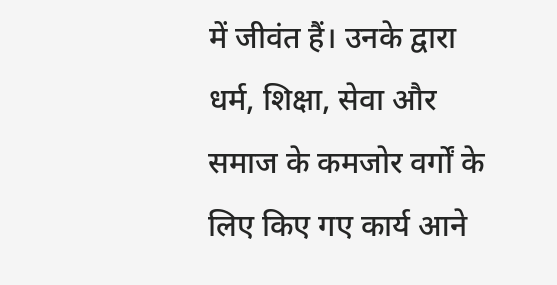में जीवंत हैं। उनके द्वारा धर्म, शिक्षा, सेवा और समाज के कमजोर वर्गों के लिए किए गए कार्य आने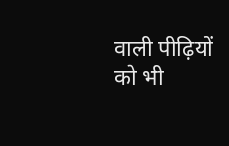वाली पीढ़ियों को भी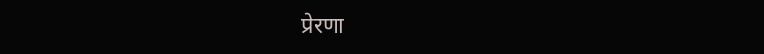प्रेरणा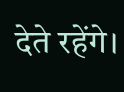देते रहेंगे।